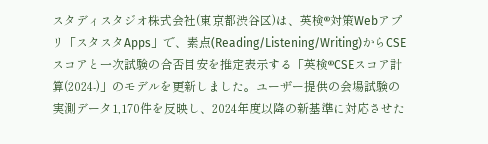スタディスタジオ株式会社(東京都渋谷区)は、英検®対策Webアプリ「スタスタApps」で、素点(Reading/Listening/Writing)からCSEスコアと一次試験の合否目安を推定表示する「英検®CSEスコア計算(2024-)」のモデルを更新しました。ユーザー提供の会場試験の実測データ1,170件を反映し、2024年度以降の新基準に対応させた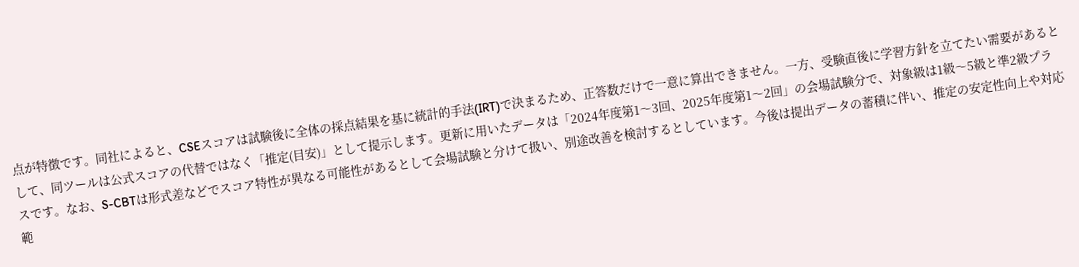点が特徴です。同社によると、CSEスコアは試験後に全体の採点結果を基に統計的手法(IRT)で決まるため、正答数だけで一意に算出できません。一方、受験直後に学習方針を立てたい需要があるとして、同ツールは公式スコアの代替ではなく「推定(目安)」として提示します。更新に用いたデータは「2024年度第1〜3回、2025年度第1〜2回」の会場試験分で、対象級は1級〜5級と準2級プラスです。なお、S-CBTは形式差などでスコア特性が異なる可能性があるとして会場試験と分けて扱い、別途改善を検討するとしています。今後は提出データの蓄積に伴い、推定の安定性向上や対応範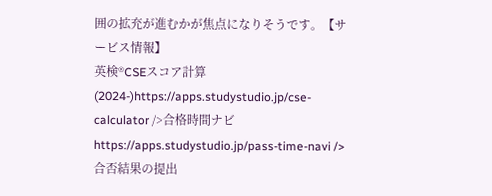囲の拡充が進むかが焦点になりそうです。【サービス情報】
英検®CSEスコア計算(2024-)https://apps.studystudio.jp/cse-calculator />合格時間ナビ https://apps.studystudio.jp/pass-time-navi />合否結果の提出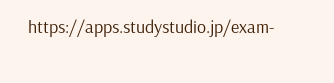https://apps.studystudio.jp/exam-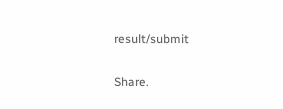result/submit

Share.